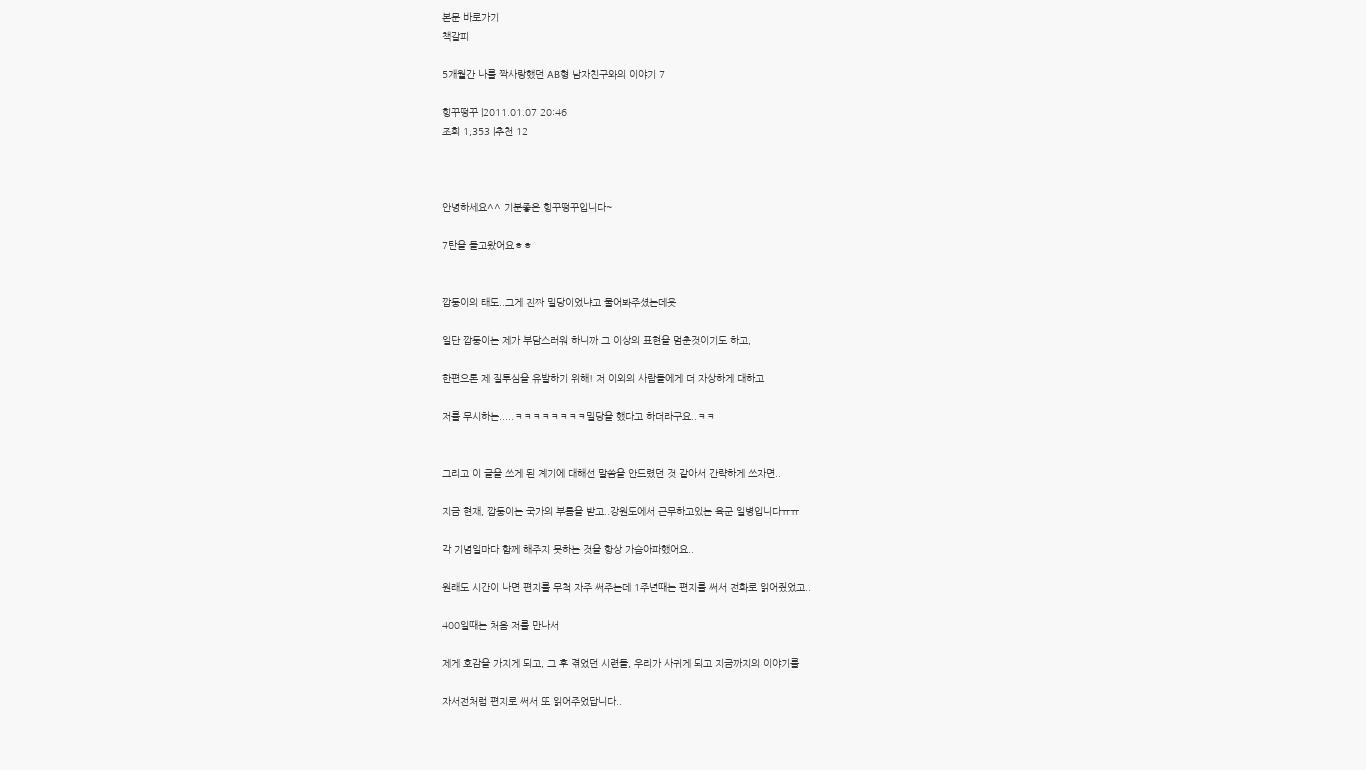본문 바로가기
책갈피

5개월간 나를 짝사랑했던 AB형 남자친구와의 이야기 7

힝꾸떵꾸 |2011.01.07 20:46
조회 1,353 |추천 12



안녕하세요^^ 기분좋은 힝꾸떵꾸입니다~

7탄을 들고왔어요ㅎㅎ


깝둥이의 태도..그게 진짜 밀당이었냐고 물어봐주셨는데욧

일단 깝둥이는 제가 부담스러워 하니까 그 이상의 표현을 멈춘것이기도 하고,

한편으론 제 질투심을 유발하기 위해! 저 이외의 사람들에게 더 자상하게 대하고

저를 무시하는.....ㅋㅋㅋㅋㅋㅋㅋㅋ밀당을 했다고 하더라구요..ㅋㅋ


그리고 이 글을 쓰게 된 계기에 대해선 말씀을 안드렸던 것 같아서 간략하게 쓰자면..

지금 현재, 깝둥이는 국가의 부름을 받고..강원도에서 근무하고있는 육군 일병입니다ㅠㅠ

각 기념일마다 함께 해주지 못하는 것을 항상 가슴아파했어요..

원래도 시간이 나면 편지를 무척 자주 써주는데 1주년때는 편지를 써서 전화로 읽어줬었고..

400일때는 처음 저를 만나서

제게 호감을 가지게 되고, 그 후 겪었던 시련들, 우리가 사귀게 되고 지금까지의 이야기를

자서전처럼 편지로 써서 또 읽어주었답니다..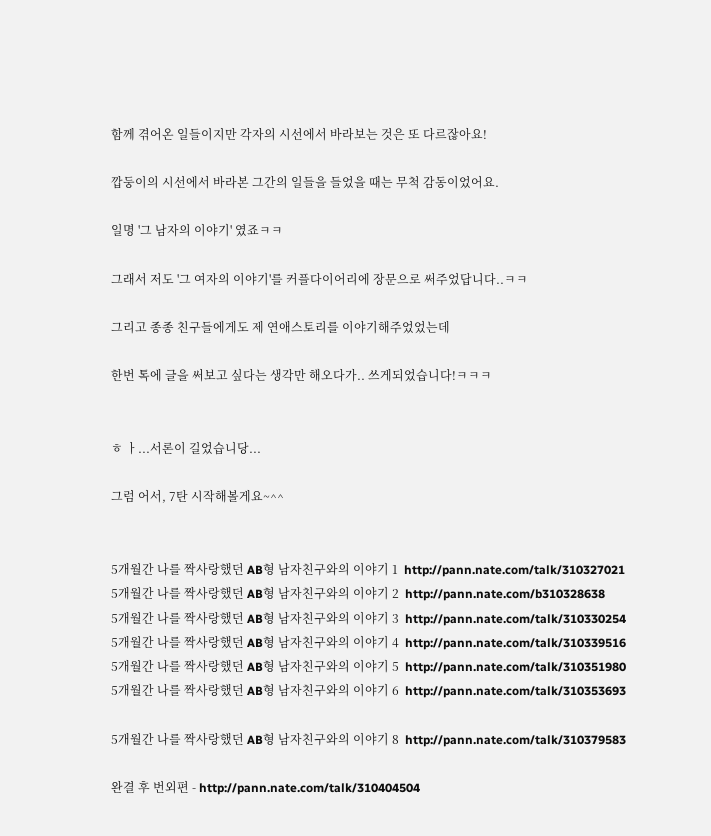함께 겪어온 일들이지만 각자의 시선에서 바라보는 것은 또 다르잖아요!

깝둥이의 시선에서 바라본 그간의 일들을 들었을 때는 무척 감동이었어요.

일명 '그 남자의 이야기' 였죠ㅋㅋ

그래서 저도 '그 여자의 이야기'를 커플다이어리에 장문으로 써주었답니다..ㅋㅋ

그리고 종종 친구들에게도 제 연애스토리를 이야기해주었었는데

한번 톡에 글을 써보고 싶다는 생각만 해오다가.. 쓰게되었습니다!ㅋㅋㅋ


ㅎ ㅏ...서론이 길었습니당...

그럼 어서, 7탄 시작해볼게요~^^


5개월간 나를 짝사랑했던 AB형 남자친구와의 이야기 1  http://pann.nate.com/talk/310327021
5개월간 나를 짝사랑했던 AB형 남자친구와의 이야기 2  http://pann.nate.com/b310328638
5개월간 나를 짝사랑했던 AB형 남자친구와의 이야기 3  http://pann.nate.com/talk/310330254
5개월간 나를 짝사랑했던 AB형 남자친구와의 이야기 4  http://pann.nate.com/talk/310339516
5개월간 나를 짝사랑했던 AB형 남자친구와의 이야기 5  http://pann.nate.com/talk/310351980
5개월간 나를 짝사랑했던 AB형 남자친구와의 이야기 6  http://pann.nate.com/talk/310353693

5개월간 나를 짝사랑했던 AB형 남자친구와의 이야기 8  http://pann.nate.com/talk/310379583

완결 후 번외편 - http://pann.nate.com/talk/310404504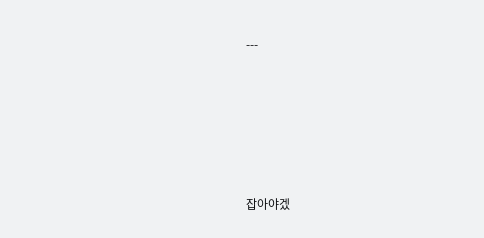---







잡아야겠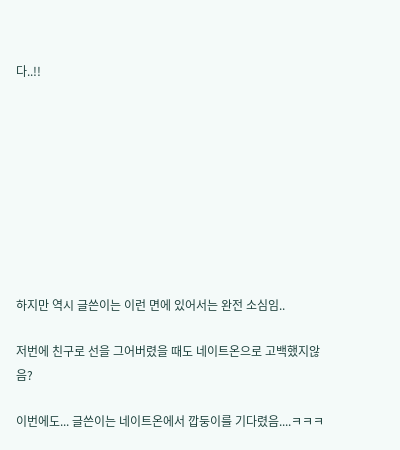다..!!









하지만 역시 글쓴이는 이런 면에 있어서는 완전 소심임..

저번에 친구로 선을 그어버렸을 때도 네이트온으로 고백했지않음?

이번에도... 글쓴이는 네이트온에서 깝둥이를 기다렸음....ㅋㅋㅋ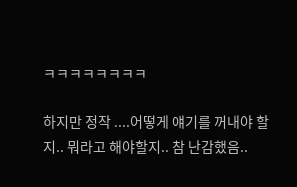ㅋㅋㅋㅋㅋㅋㅋㅋ

하지만 정작 ....어떻게 얘기를 꺼내야 할지.. 뭐라고 해야할지.. 참 난감했음..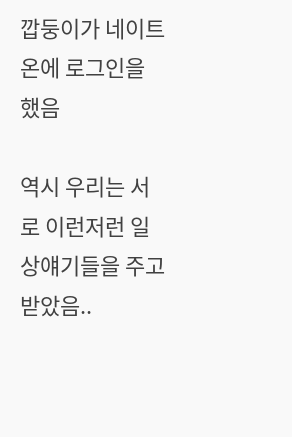깝둥이가 네이트온에 로그인을 했음

역시 우리는 서로 이런저런 일상얘기들을 주고받았음..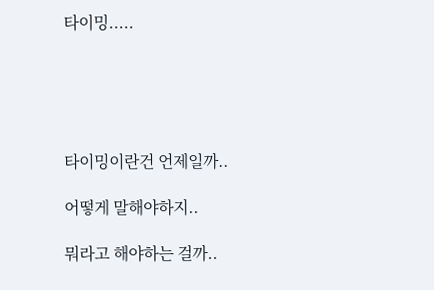타이밍.....





타이밍이란건 언제일까..

어떻게 말해야하지..

뭐라고 해야하는 걸까..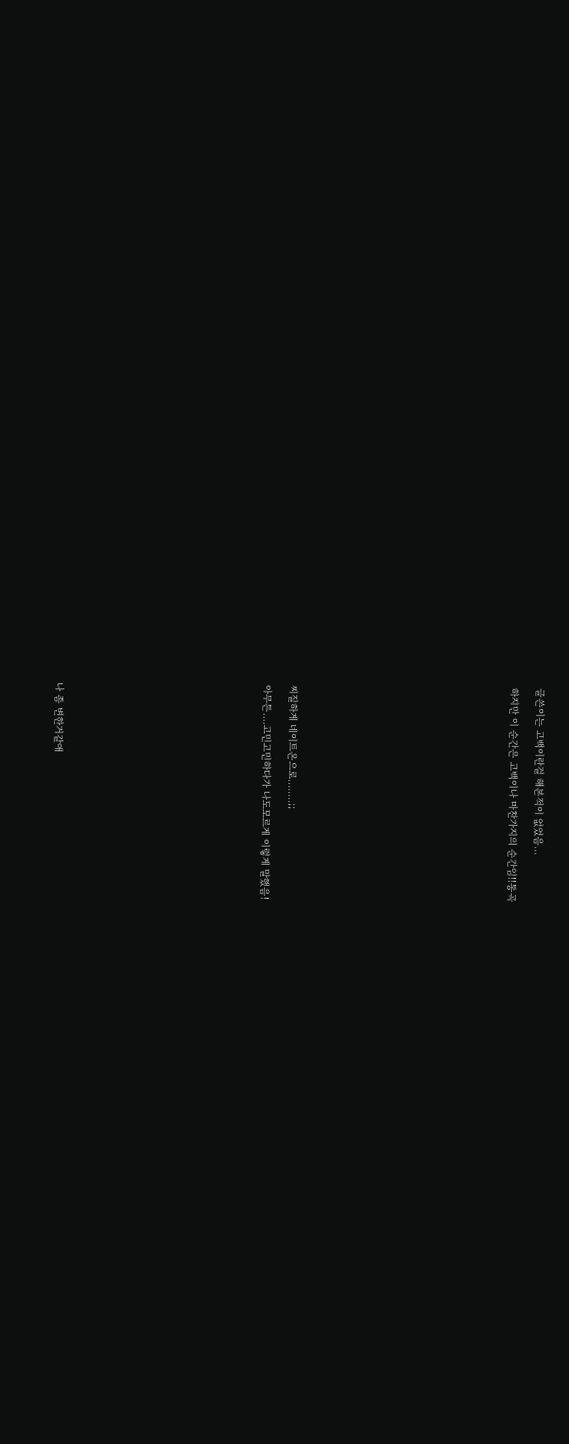글쓴이는 고백이란걸 해본적이 없었음...

하지만 이 순간은 고백이나 마찬가지의 순간임!!통곡
















찌질하게 네이트온으로........;;

아무튼....고민고민하다가 나도모르게 이렇게 말했음!















나 좀 변한거같애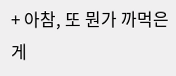+ 아참, 또 뭔가 까먹은게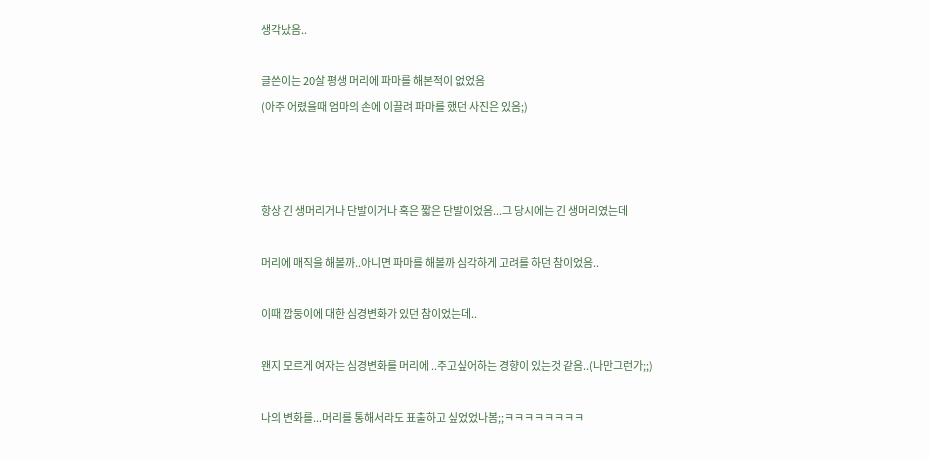생각났음..

글쓴이는 20살 평생 머리에 파마를 해본적이 없었음
(아주 어렸을때 엄마의 손에 이끌려 파마를 했던 사진은 있음;)



항상 긴 생머리거나 단발이거나 혹은 짧은 단발이었음...그 당시에는 긴 생머리였는데

머리에 매직을 해볼까..아니면 파마를 해볼까 심각하게 고려를 하던 참이었음..

이때 깝둥이에 대한 심경변화가 있던 참이었는데..

왠지 모르게 여자는 심경변화를 머리에 ..주고싶어하는 경향이 있는것 같음..(나만그런가;;)

나의 변화를...머리를 통해서라도 표출하고 싶었었나봄;;ㅋㅋㅋㅋㅋㅋㅋㅋ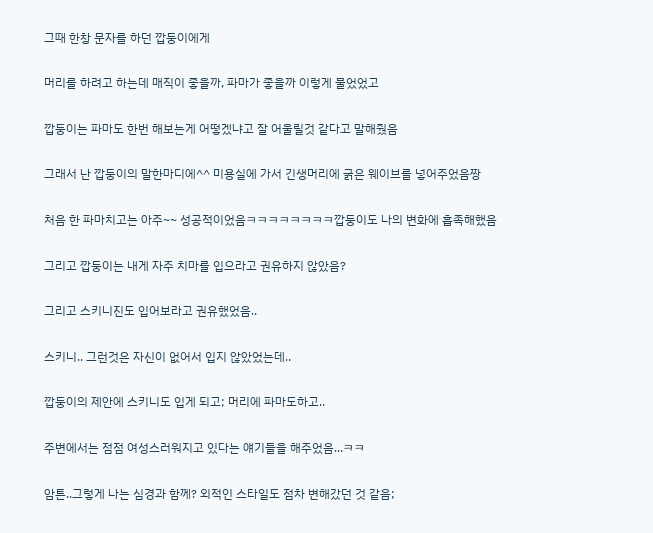그때 한창 문자를 하던 깝둥이에게

머리를 하려고 하는데 매직이 좋을까, 파마가 좋을까 이렇게 물었었고

깝둥이는 파마도 한번 해보는게 어떻겠냐고 잘 어울릴것 같다고 말해줬음

그래서 난 깝둥이의 말한마디에^^ 미용실에 가서 긴생머리에 굵은 웨이브를 넣어주었음짱

처음 한 파마치고는 아주~~ 성공적이었음ㅋㅋㅋㅋㅋㅋㅋㅋ깝둥이도 나의 변화에 흡족해했음

그리고 깝둥이는 내게 자주 치마를 입으라고 권유하지 않았음?

그리고 스키니진도 입어보라고 권유했었음..

스키니.. 그런것은 자신이 없어서 입지 않았었는데..

깝둥이의 제안에 스키니도 입게 되고; 머리에 파마도하고..

주변에서는 점점 여성스러워지고 있다는 얘기들을 해주었음...ㅋㅋ

암튼..그렇게 나는 심경과 함께? 외적인 스타일도 점차 변해갔던 것 같음;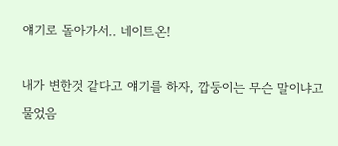얘기로 돌아가서.. 네이트온!

내가 변한것 같다고 얘기를 하자, 깝둥이는 무슨 말이냐고 물었음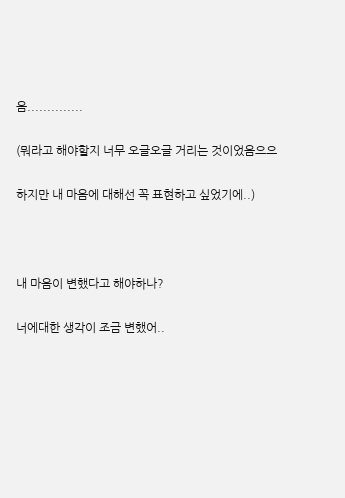음..............

(뭐라고 해야할지 너무 오글오글 거리는 것이었음으으

하지만 내 마음에 대해선 꼭 표현하고 싶었기에..)



내 마음이 변했다고 해야하나?

너에대한 생각이 조금 변했어..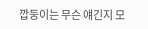깝둥이는 무슨 얘긴지 모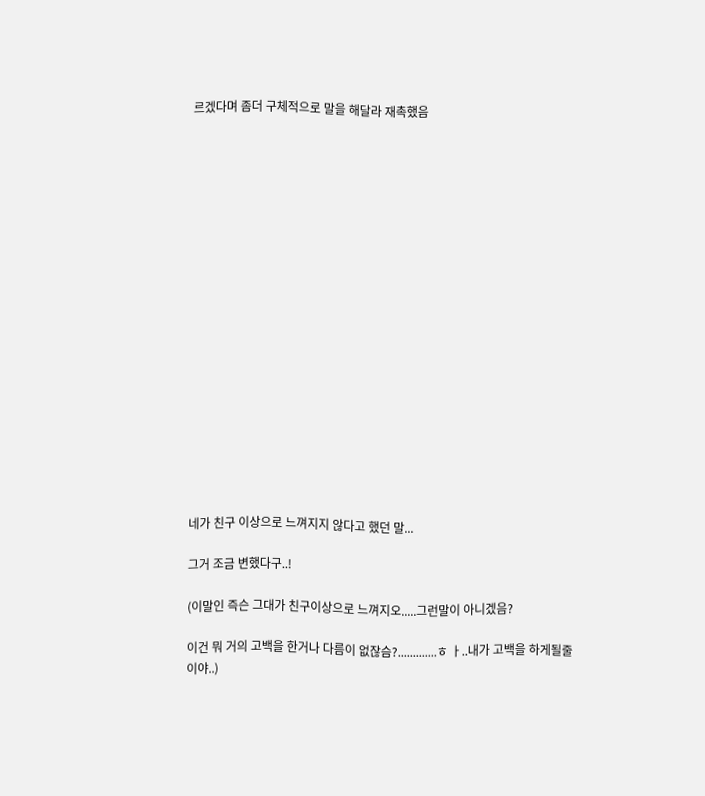르겠다며 좀더 구체적으로 말을 해달라 재촉했음



















네가 친구 이상으로 느껴지지 않다고 했던 말...

그거 조금 변했다구..!

(이말인 즉슨 그대가 친구이상으로 느껴지오.....그런말이 아니겠음?

이건 뭐 거의 고백을 한거나 다름이 없잖슴?.............ㅎ ㅏ..내가 고백을 하게될줄이야..)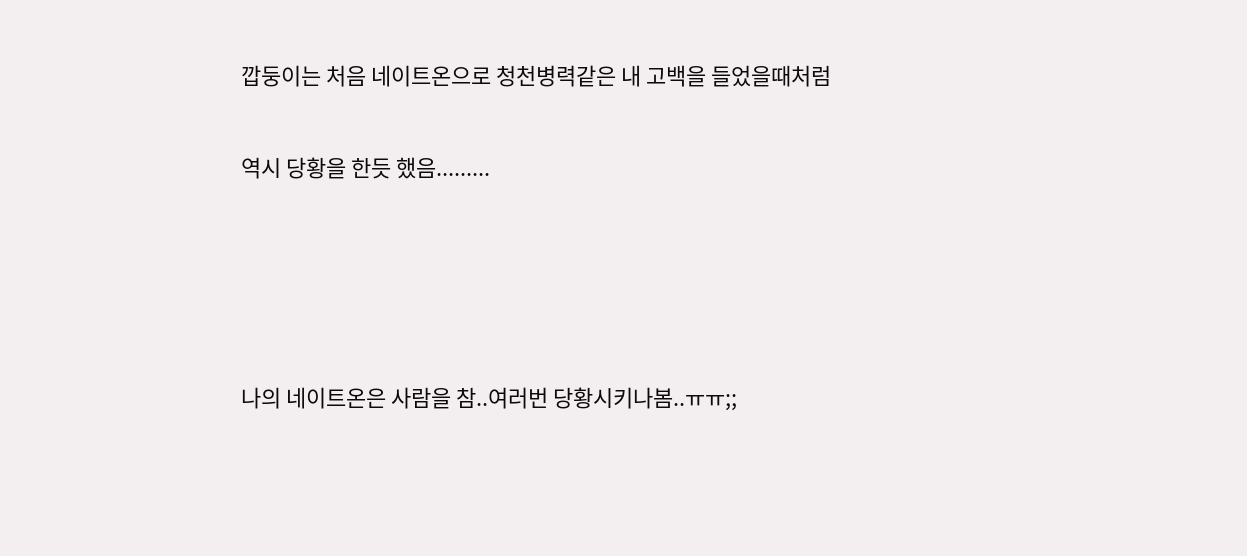깝둥이는 처음 네이트온으로 청천병력같은 내 고백을 들었을때처럼

역시 당황을 한듯 했음.........




나의 네이트온은 사람을 참..여러번 당황시키나봄..ㅠㅠ;;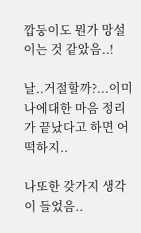깝둥이도 뭔가 망설이는 것 같았음..!

날..거절할까?...이미 나에대한 마음 정리가 끝났다고 하면 어떡하지..

나또한 갖가지 생각이 들었음..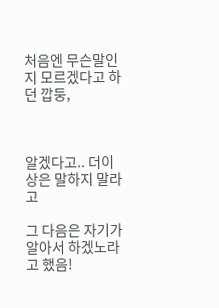처음엔 무슨말인지 모르겠다고 하던 깝둥,



알겠다고.. 더이상은 말하지 말라고

그 다음은 자기가 알아서 하겠노라고 했음!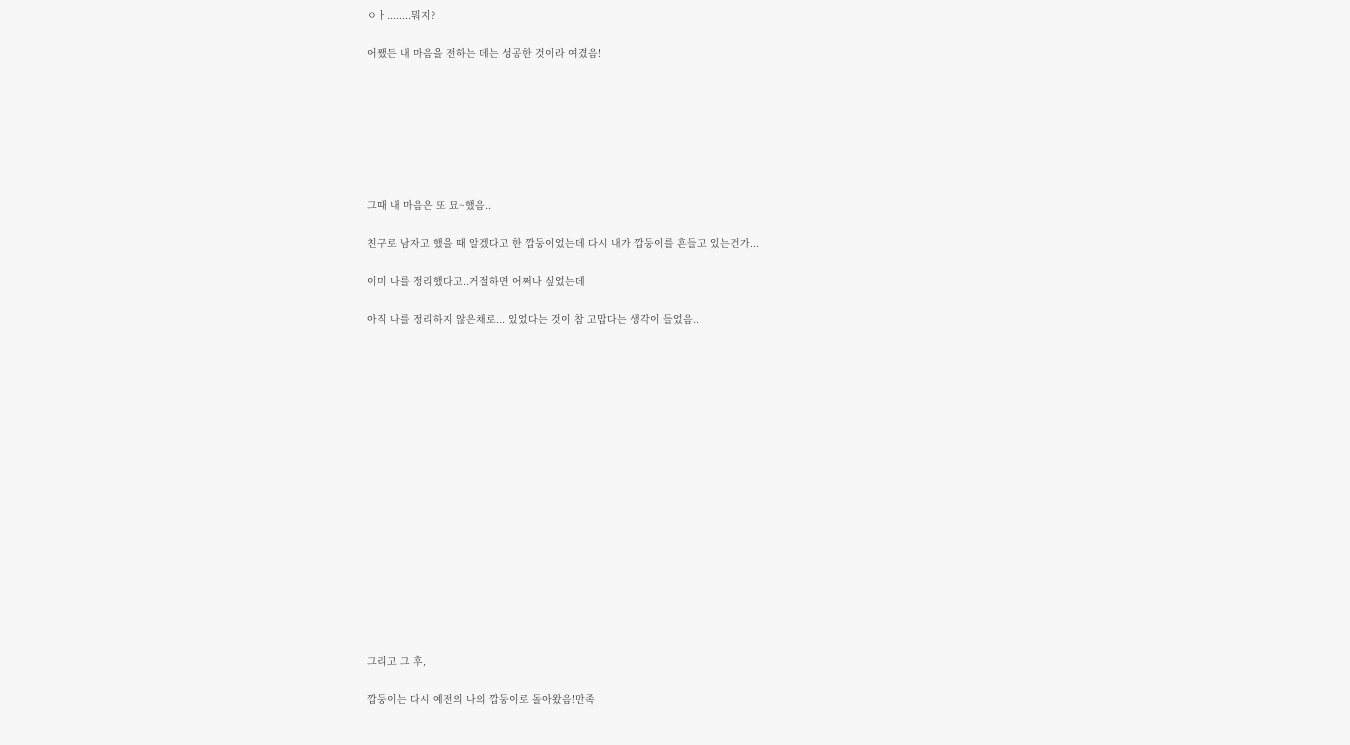ㅇㅏ........뭐지?

어쨌든 내 마음을 전하는 데는 성공한 것이라 여겼음!







그때 내 마음은 또 묘~했음..

친구로 남자고 했을 때 알겠다고 한 깝둥이었는데 다시 내가 깝둥이를 흔들고 있는건가...

이미 나를 정리했다고..거절하면 어쩌나 싶었는데

아직 나를 정리하지 않은채로... 있었다는 것이 참 고맙다는 생각이 들었음..

















그리고 그 후,

깝둥이는 다시 예전의 나의 깝둥이로 돌아왔음!만족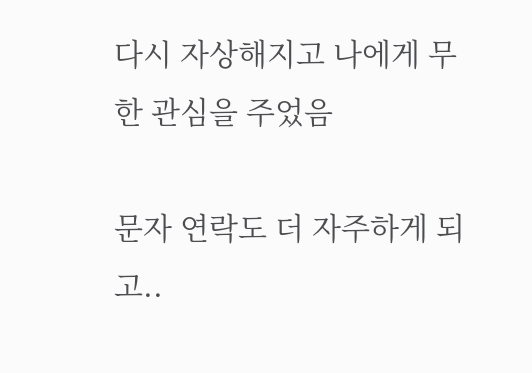다시 자상해지고 나에게 무한 관심을 주었음

문자 연락도 더 자주하게 되고..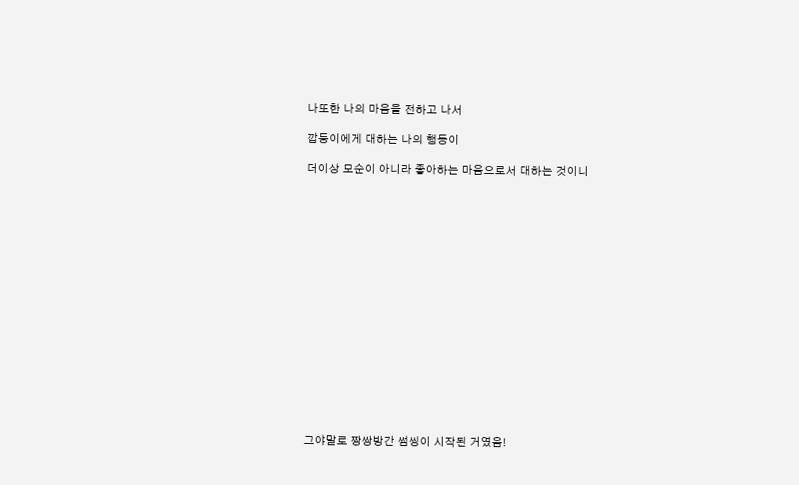나또한 나의 마음을 전하고 나서

깝둥이에게 대하는 나의 행동이

더이상 모순이 아니라 좋아하는 마음으로서 대하는 것이니

















그야말로 짱쌍방간 썸씽이 시작된 거였음!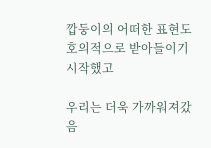깝둥이의 어떠한 표현도 호의적으로 받아들이기 시작했고

우리는 더욱 가까워져갔음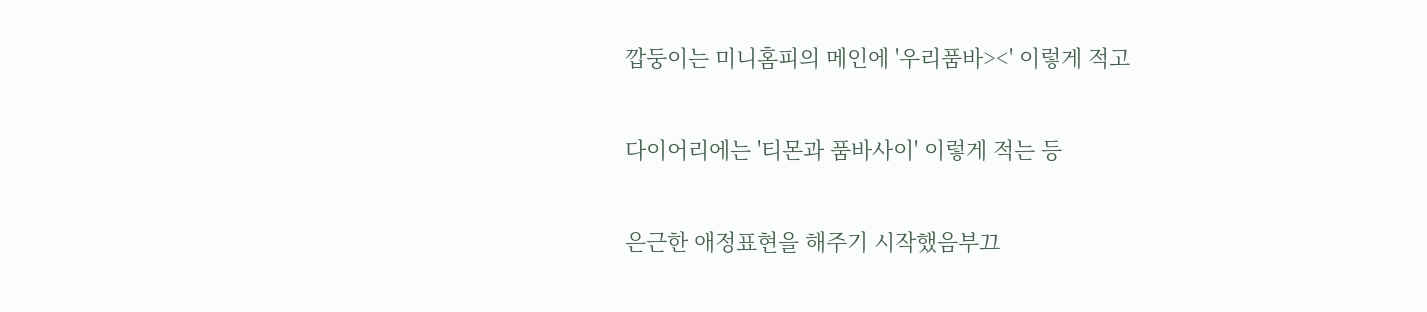깝둥이는 미니홈피의 메인에 '우리품바><' 이렇게 적고

다이어리에는 '티몬과 품바사이' 이렇게 적는 등

은근한 애정표현을 해주기 시작했음부끄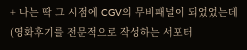+ 나는 딱 그 시점에 CGV의 무비패널이 되었었는데
(영화후기를 전문적으로 작성하는 서포터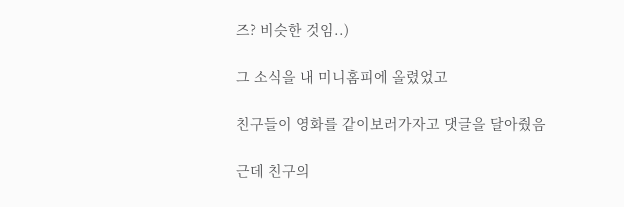즈? 비슷한 것임..)

그 소식을 내 미니홈피에 올렸었고

친구들이 영화를 같이보러가자고 댓글을 달아줬음

근데 친구의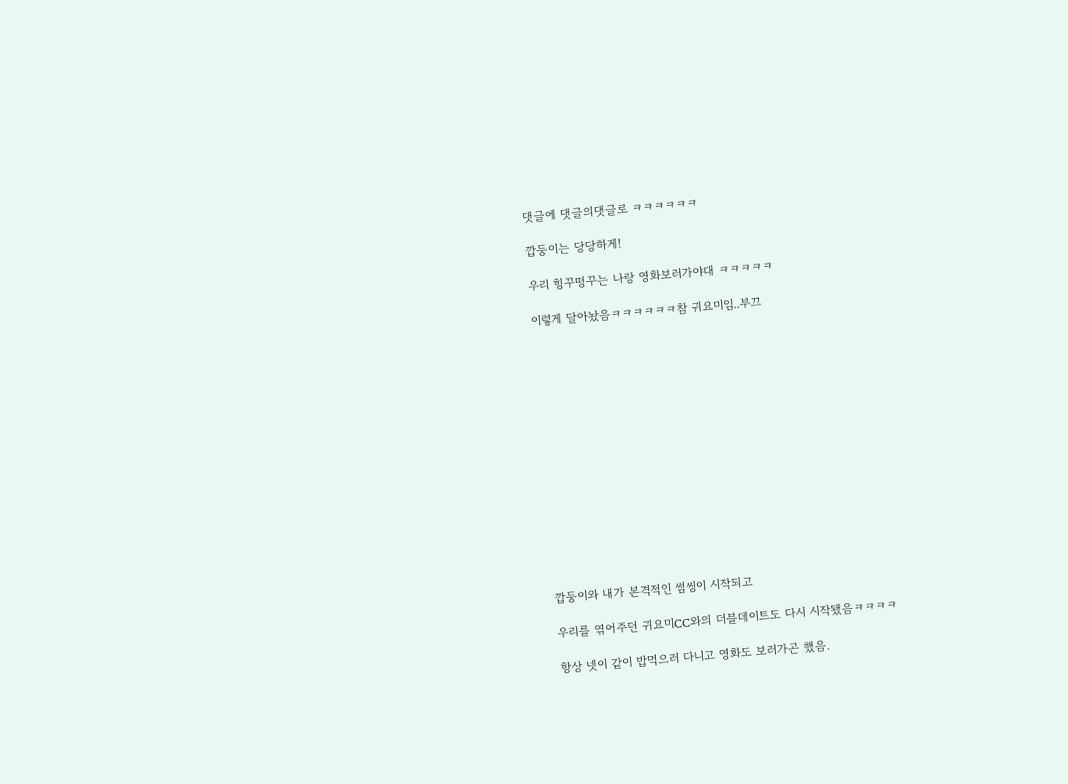댓글에 댓글의댓글로 ㅋㅋㅋㅋㅋㅋ

깝둥이는 당당하게!

우리 힝꾸떵꾸는 나랑 영화보러가야대 ㅋㅋㅋㅋㅋ

이렇게 달아놨음ㅋㅋㅋㅋㅋㅋ참 귀요미임..부끄















깝둥이와 내가 본격적인 썸씽이 시작되고

우리를 엮어주던 귀요미CC와의 더블데이트도 다시 시작됐음ㅋㅋㅋㅋ

항상 넷이 같이 밥먹으러 다니고 영화도 보러가곤 했음.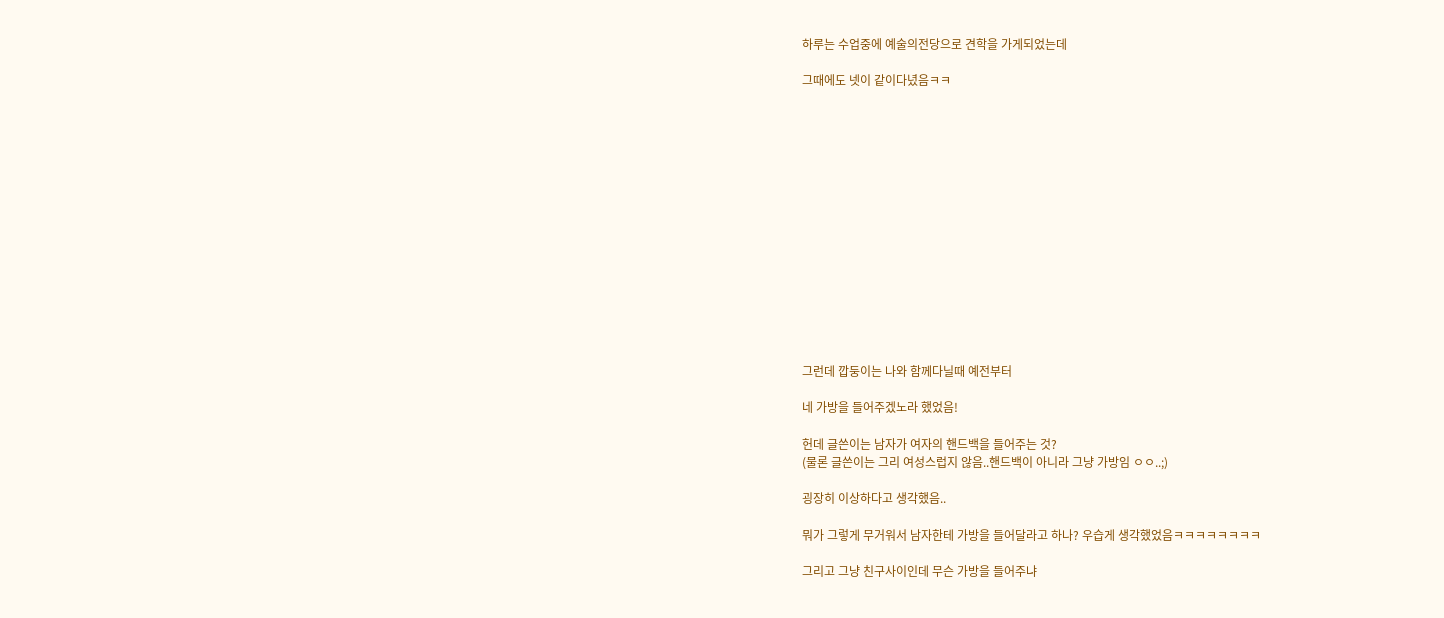하루는 수업중에 예술의전당으로 견학을 가게되었는데

그때에도 넷이 같이다녔음ㅋㅋ















그런데 깝둥이는 나와 함께다닐때 예전부터

네 가방을 들어주겠노라 했었음!

헌데 글쓴이는 남자가 여자의 핸드백을 들어주는 것?
(물론 글쓴이는 그리 여성스럽지 않음..핸드백이 아니라 그냥 가방임 ㅇㅇ..;)

굉장히 이상하다고 생각했음..

뭐가 그렇게 무거워서 남자한테 가방을 들어달라고 하나? 우습게 생각했었음ㅋㅋㅋㅋㅋㅋㅋㅋ

그리고 그냥 친구사이인데 무슨 가방을 들어주냐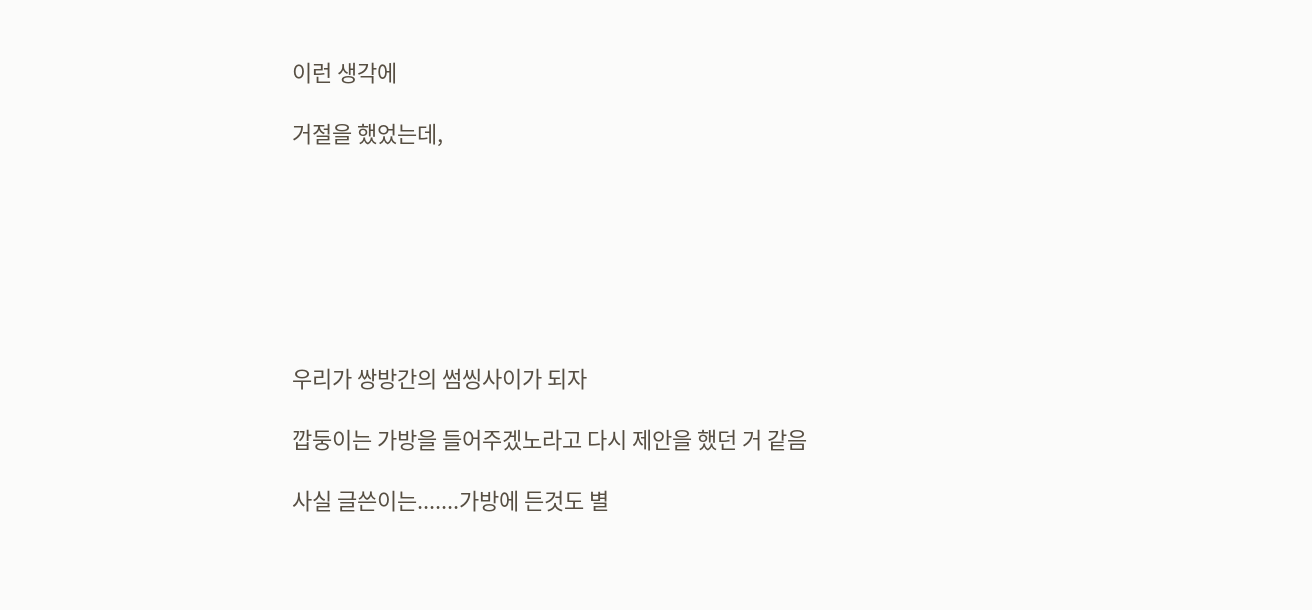이런 생각에

거절을 했었는데,







우리가 쌍방간의 썸씽사이가 되자

깝둥이는 가방을 들어주겠노라고 다시 제안을 했던 거 같음

사실 글쓴이는.......가방에 든것도 별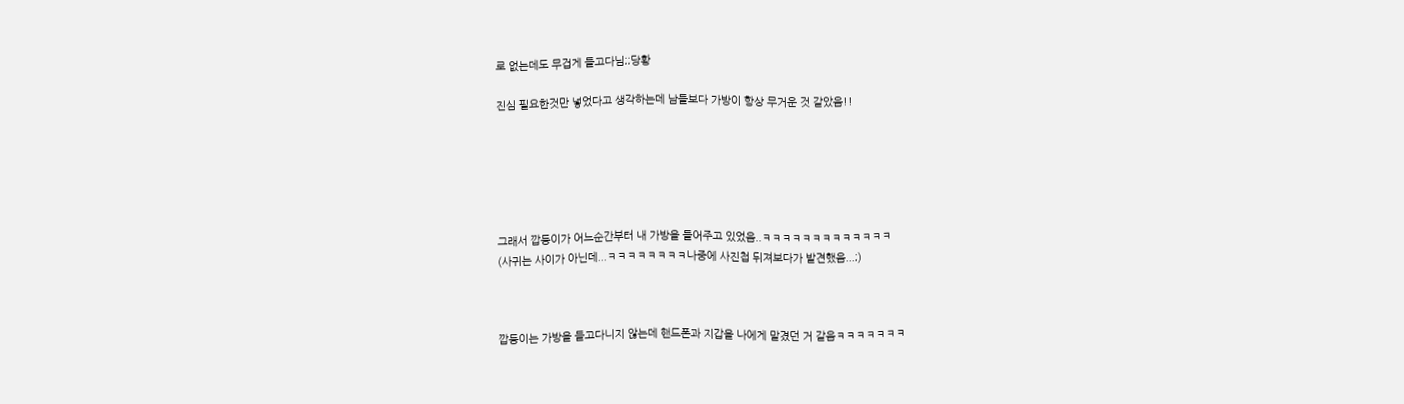로 없는데도 무겁게 들고다님;;당황

진심 필요한것만 넣었다고 생각하는데 남들보다 가방이 항상 무거운 것 같았음!!






그래서 깝둥이가 어느순간부터 내 가방을 들어주고 있었음..ㅋㅋㅋㅋㅋㅋㅋㅋㅋㅋㅋㅋㅋ
(사귀는 사이가 아닌데...ㅋㅋㅋㅋㅋㅋㅋㅋ나중에 사진첩 뒤져보다가 발견했음...;)



깝둥이는 가방을 들고다니지 않는데 핸드폰과 지갑을 나에게 맡겼던 거 같음ㅋㅋㅋㅋㅋㅋㅋ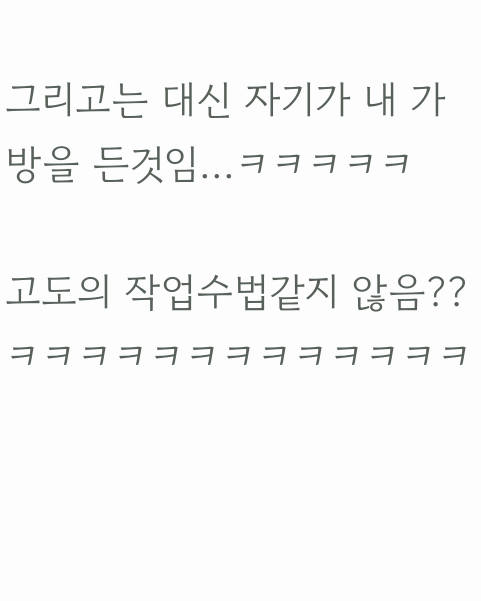그리고는 대신 자기가 내 가방을 든것임...ㅋㅋㅋㅋㅋ

고도의 작업수법같지 않음??ㅋㅋㅋㅋㅋㅋㅋㅋㅋㅋㅋㅋㅋ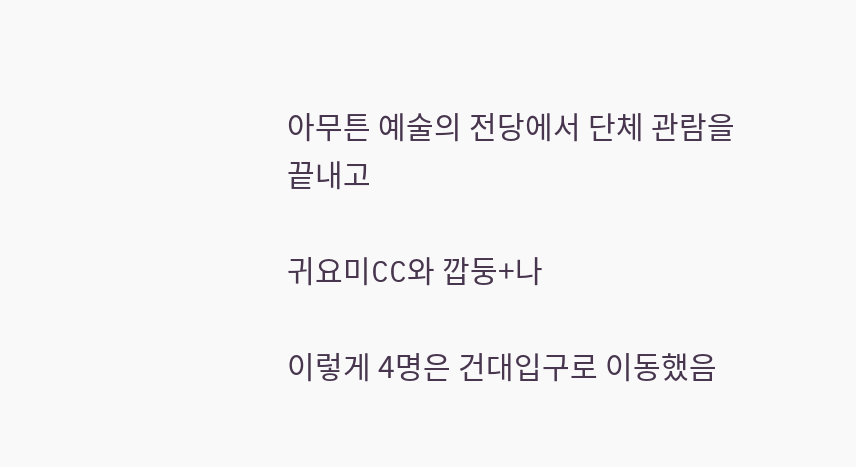아무튼 예술의 전당에서 단체 관람을 끝내고

귀요미CC와 깝둥+나

이렇게 4명은 건대입구로 이동했음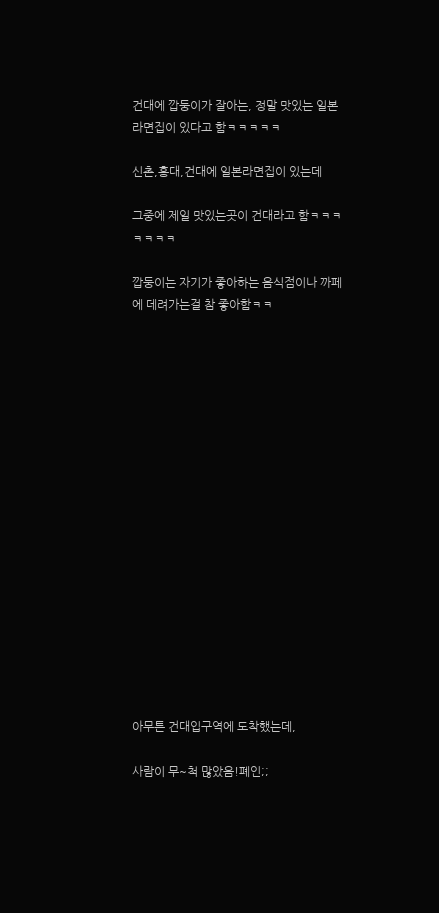건대에 깝둥이가 잘아는, 정말 맛있는 일본라면집이 있다고 함ㅋㅋㅋㅋㅋ

신촌,홍대,건대에 일본라면집이 있는데

그중에 제일 맛있는곳이 건대라고 함ㅋㅋㅋㅋㅋㅋㅋ

깝둥이는 자기가 좋아하는 음식점이나 까페에 데려가는걸 참 좋아함ㅋㅋ


















아무튼 건대입구역에 도착했는데,

사람이 무~척 많았음!폐인;;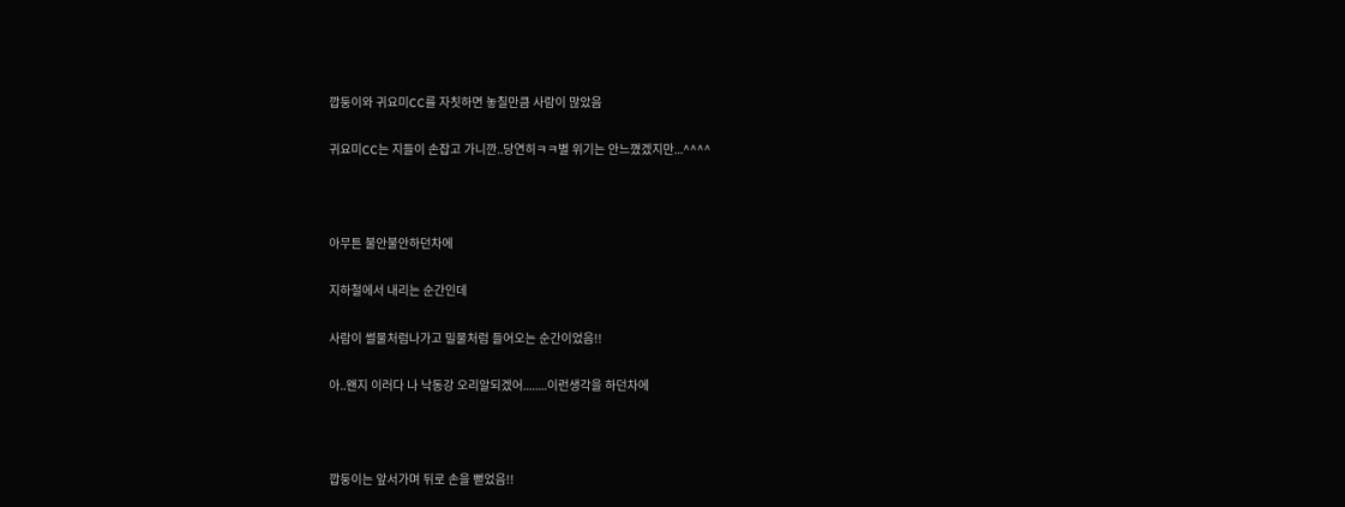깝둥이와 귀요미CC를 자칫하면 놓칠만큼 사람이 많았음

귀요미CC는 지들이 손잡고 가니깐..당연히ㅋㅋ별 위기는 안느꼈겠지만...^^^^



아무튼 불안불안하던차에

지하철에서 내리는 순간인데

사람이 썰물처럼나가고 밀물처럼 들어오는 순간이었음!!

아..왠지 이러다 나 낙동강 오리알되겠어........이런생각을 하던차에



깝둥이는 앞서가며 뒤로 손을 뻗었음!!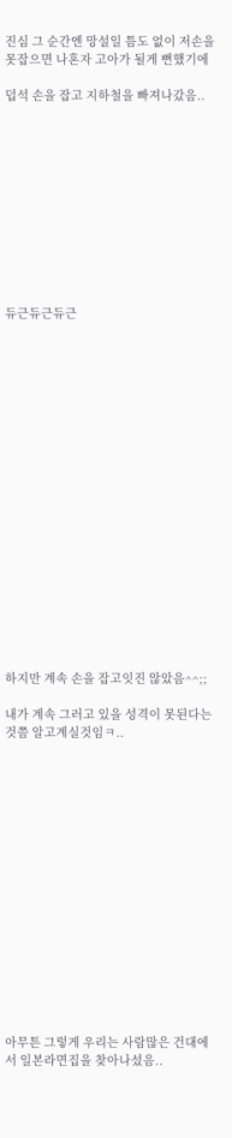진심 그 순간엔 망설일 틈도 없이 저손을 못잡으면 나혼자 고아가 될게 뻔했기에

덥석 손을 잡고 지하철을 빠져나갔음..











듀근듀근듀근



















하지만 계속 손을 잡고잇진 않았음^^;;

내가 계속 그러고 있을 성격이 못된다는 것쯤 알고계실것임ㅋ..
















아무튼 그렇게 우리는 사람많은 건대에서 일본라면집을 찾아나섰음..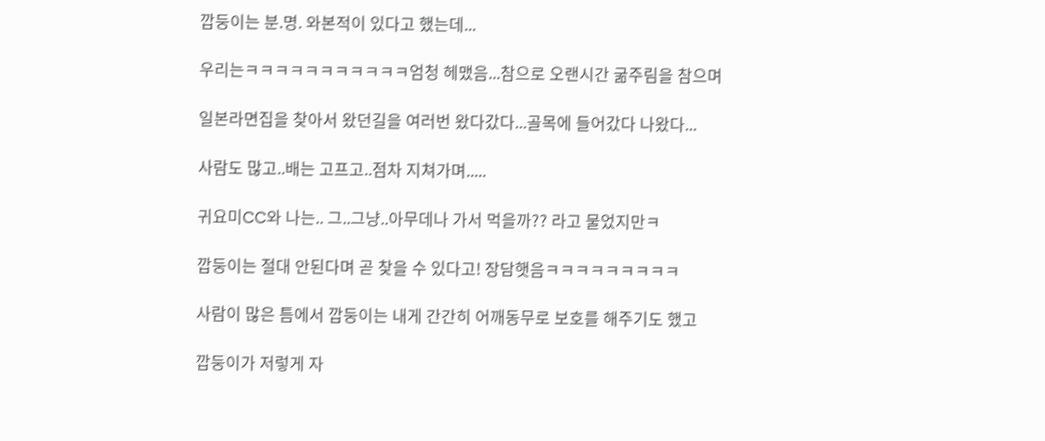깝둥이는 분.명. 와본적이 있다고 했는데...

우리는ㅋㅋㅋㅋㅋㅋㅋㅋㅋㅋㅋ엄청 헤맸음...참으로 오랜시간 굶주림을 참으며

일본라면집을 찾아서 왔던길을 여러번 왔다갔다...골목에 들어갔다 나왔다...

사람도 많고..배는 고프고..점차 지쳐가며.....

귀요미CC와 나는.. 그..그냥..아무데나 가서 먹을까?? 라고 물었지만ㅋ

깝둥이는 절대 안된다며 곧 찾을 수 있다고! 장담햇음ㅋㅋㅋㅋㅋㅋㅋㅋㅋ

사람이 많은 틈에서 깝둥이는 내게 간간히 어깨동무로 보호를 해주기도 했고

깝둥이가 저렇게 자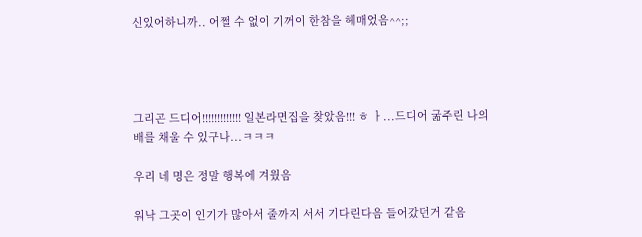신있어하니까.. 어쩔 수 없이 기꺼이 한참을 헤매었음^^;;




그리곤 드디어!!!!!!!!!!!!! 일본라면집을 찾았음!!! ㅎ ㅏ...드디어 굶주린 나의 배를 채울 수 있구나...ㅋㅋㅋ

우리 네 명은 정말 행복에 겨웠음

워낙 그곳이 인기가 많아서 줄까지 서서 기다린다음 들어갔던거 같음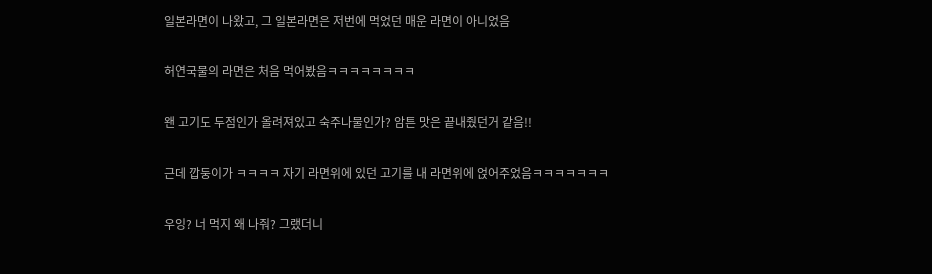일본라면이 나왔고, 그 일본라면은 저번에 먹었던 매운 라면이 아니었음

허연국물의 라면은 처음 먹어봤음ㅋㅋㅋㅋㅋㅋㅋㅋ

왠 고기도 두점인가 올려져있고 숙주나물인가? 암튼 맛은 끝내줬던거 같음!!

근데 깝둥이가 ㅋㅋㅋㅋ 자기 라면위에 있던 고기를 내 라면위에 얹어주었음ㅋㅋㅋㅋㅋㅋㅋ

우잉? 너 먹지 왜 나줘? 그랬더니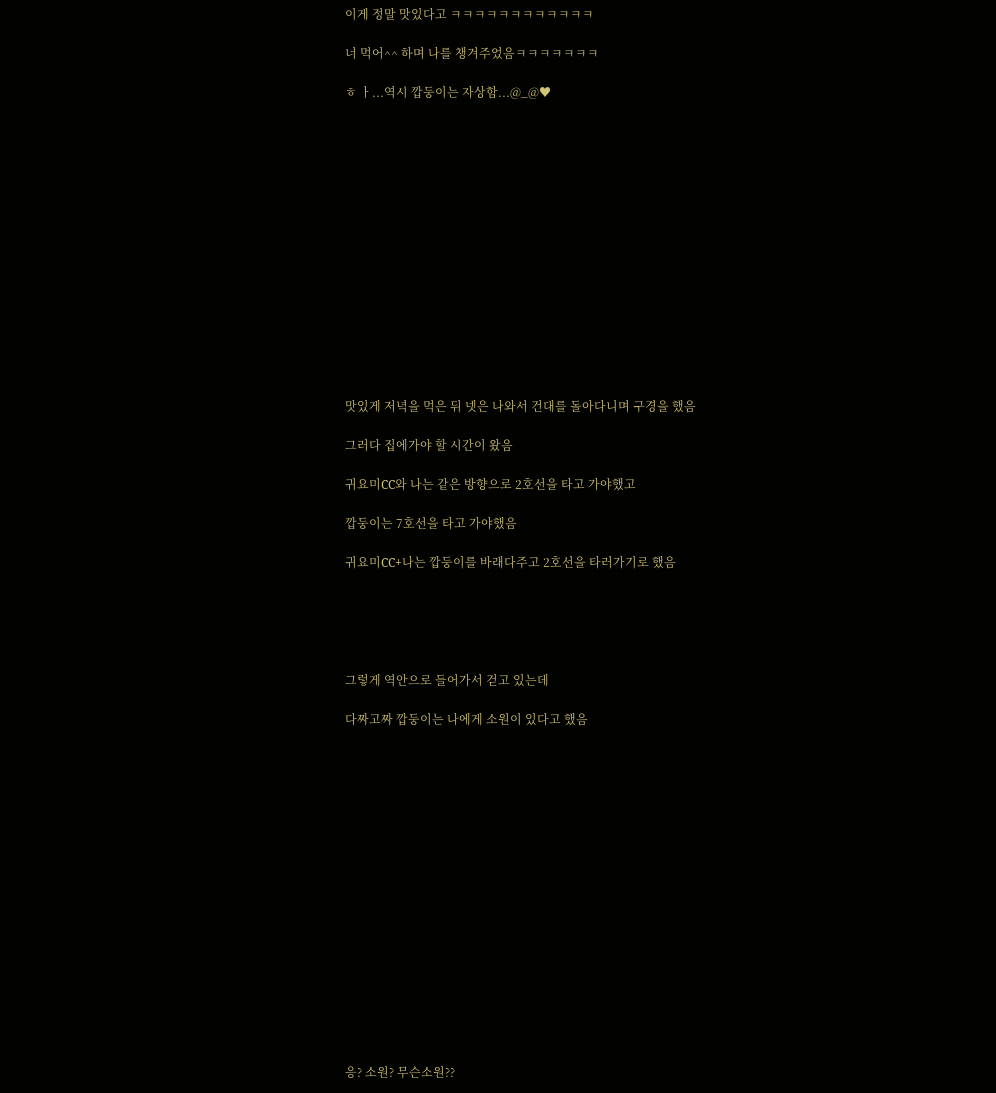이게 정말 맛있다고 ㅋㅋㅋㅋㅋㅋㅋㅋㅋㅋㅋㅋ

너 먹어^^ 하며 나를 챙겨주었음ㅋㅋㅋㅋㅋㅋㅋ

ㅎ ㅏ...역시 깝둥이는 자상함...@_@♥















맛있게 저녁을 먹은 뒤 넷은 나와서 건대를 돌아다니며 구경을 했음

그러다 집에가야 할 시간이 왔음

귀요미CC와 나는 같은 방향으로 2호선을 타고 가야했고

깝둥이는 7호선을 타고 가야했음

귀요미CC+나는 깝둥이를 바래다주고 2호선을 타러가기로 했음





그렇게 역안으로 들어가서 걷고 있는데

다짜고짜 깝둥이는 나에게 소원이 있다고 했음

















응? 소원? 무슨소원??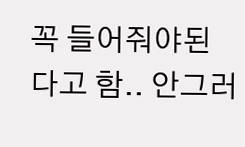꼭 들어줘야된다고 함.. 안그러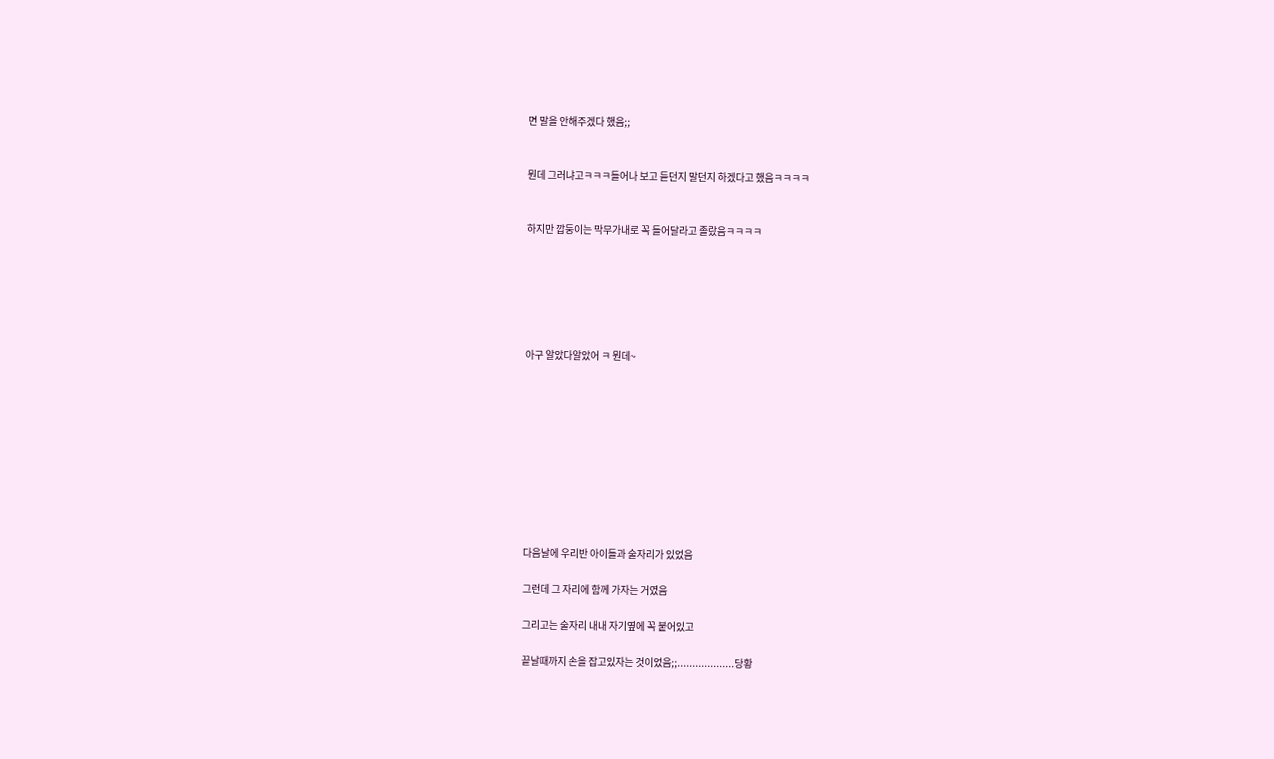면 말을 안해주겠다 했음;;


뭔데 그러냐고ㅋㅋㅋ들어나 보고 듣던지 말던지 하겠다고 했음ㅋㅋㅋㅋ


하지만 깝둥이는 막무가내로 꼭 들어달라고 졸랐음ㅋㅋㅋㅋ






아구 알았다알았어 ㅋ 뭔데~










다음날에 우리반 아이들과 술자리가 있었음

그런데 그 자리에 함께 가자는 거였음

그리고는 술자리 내내 자기옆에 꼭 붙어있고

끝날때까지 손을 잡고있자는 것이었음;;...................당황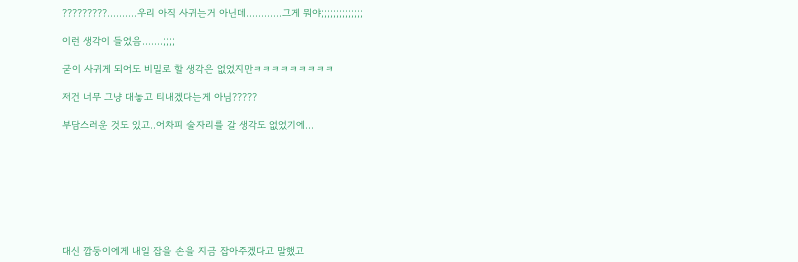?????????..........우리 아직 사귀는거 아닌데............그게 뭐야;;;;;;;;;;;;;;

이런 생각이 들었음.......;;;;

굳이 사귀게 되어도 비밀로 할 생각은 없었지만ㅋㅋㅋㅋㅋㅋㅋㅋㅋ

저건 너무 그냥 대놓고 티내겠다는게 아님?????

부담스러운 것도 있고..어차피 술자리를 갈 생각도 없었기에...








대신 깝둥이에게 내일 잡을 손을 지금 잡아주겠다고 말했고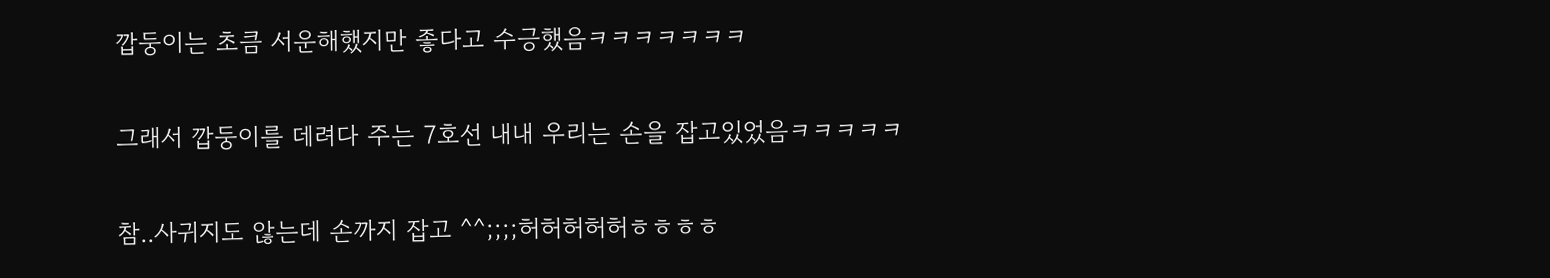깝둥이는 초큼 서운해했지만 좋다고 수긍했음ㅋㅋㅋㅋㅋㅋㅋ

그래서 깝둥이를 데려다 주는 7호선 내내 우리는 손을 잡고있었음ㅋㅋㅋㅋㅋ

참..사귀지도 않는데 손까지 잡고 ^^;;;;허허허허허ㅎㅎㅎㅎ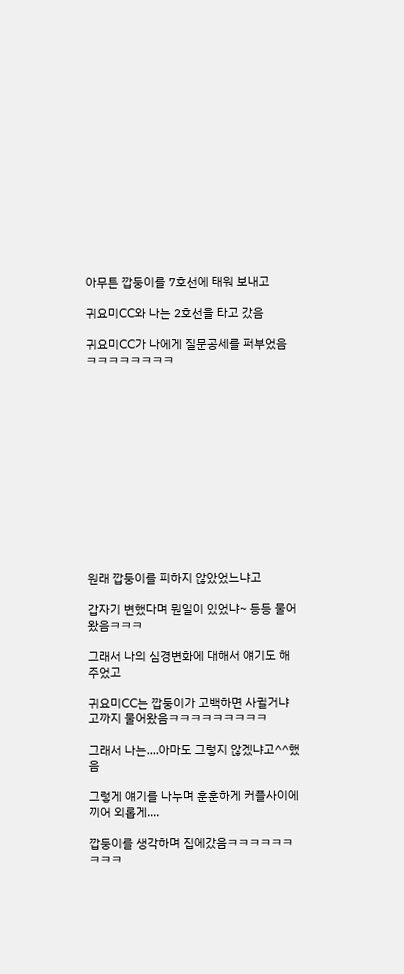아무튼 깝둥이를 7호선에 태워 보내고

귀요미CC와 나는 2호선을 타고 갔음

귀요미CC가 나에게 질문공세를 퍼부었음ㅋㅋㅋㅋㅋㅋㅋㅋ













원래 깝둥이를 피하지 않았었느냐고

갑자기 변했다며 뭔일이 있었냐~ 등등 물어왔음ㅋㅋㅋ

그래서 나의 심경변화에 대해서 얘기도 해주었고

귀요미CC는 깝둥이가 고백하면 사귈거냐고까지 물어왔음ㅋㅋㅋㅋㅋㅋㅋㅋㅋ

그래서 나는....아마도 그렇지 않겠냐고^^했음

그렇게 얘기를 나누며 훈훈하게 커플사이에 끼어 외롭게....

깝둥이를 생각하며 집에갔음ㅋㅋㅋㅋㅋㅋㅋㅋㅋ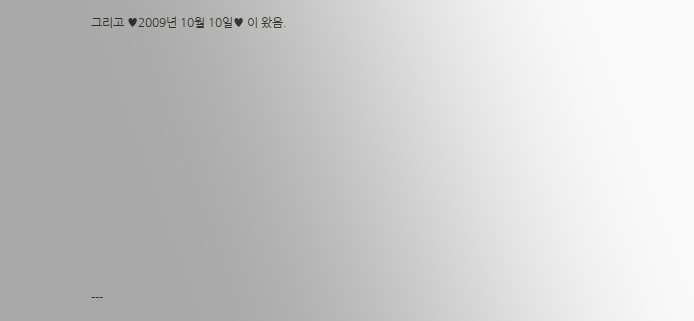그리고 ♥2009년 10월 10일♥ 이 왔음.
















---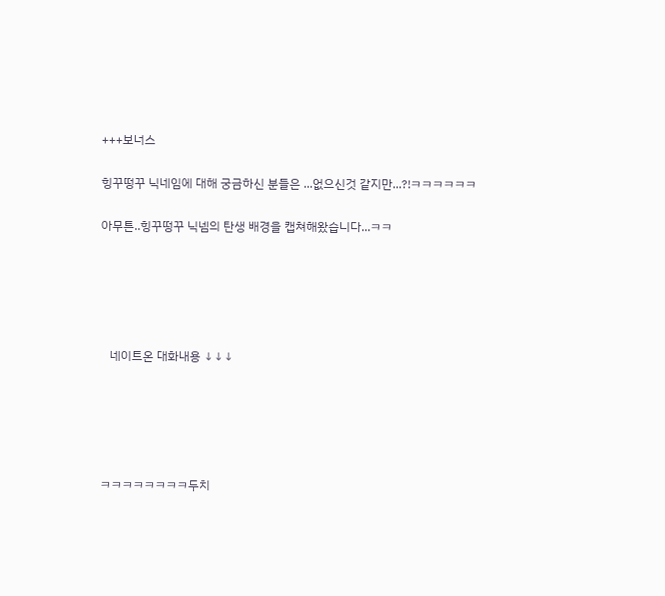+++보너스

힝꾸떵꾸 닉네임에 대해 궁금하신 분들은 ...없으신것 같지만...?!ㅋㅋㅋㅋㅋㅋ

아무튼..힝꾸떵꾸 닉넴의 탄생 배경을 캡쳐해왔습니다...ㅋㅋ





   네이트온 대화내용 ↓↓↓





ㅋㅋㅋㅋㅋㅋㅋㅋ두치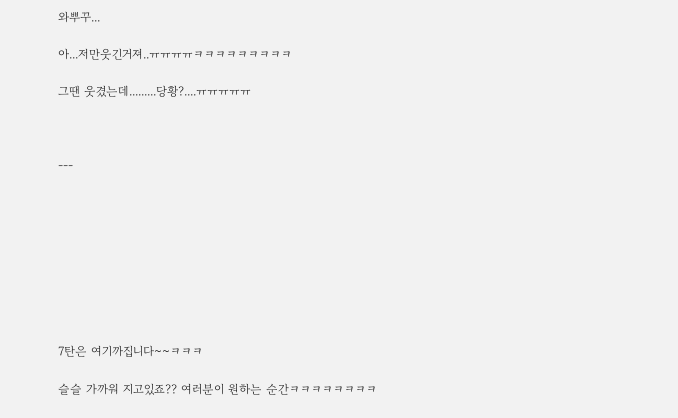와뿌꾸...

아...저만웃긴거져..ㅠㅠㅠㅠㅋㅋㅋㅋㅋㅋㅋㅋㅋ

그땐 웃겼는데.........당황?....ㅠㅠㅠㅠㅠ



---









7탄은 여기까집니다~~ㅋㅋㅋ

슬슬 가까워 지고있죠?? 여러분이 원하는 순간ㅋㅋㅋㅋㅋㅋㅋㅋ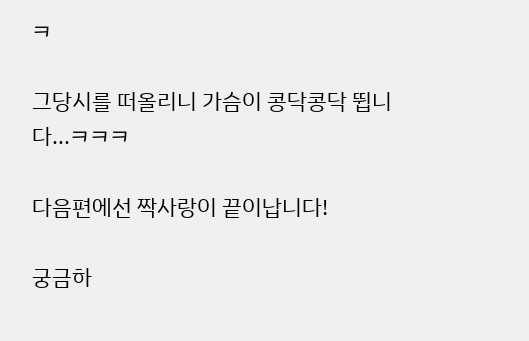ㅋ

그당시를 떠올리니 가슴이 콩닥콩닥 뜁니다...ㅋㅋㅋ

다음편에선 짝사랑이 끝이납니다!

궁금하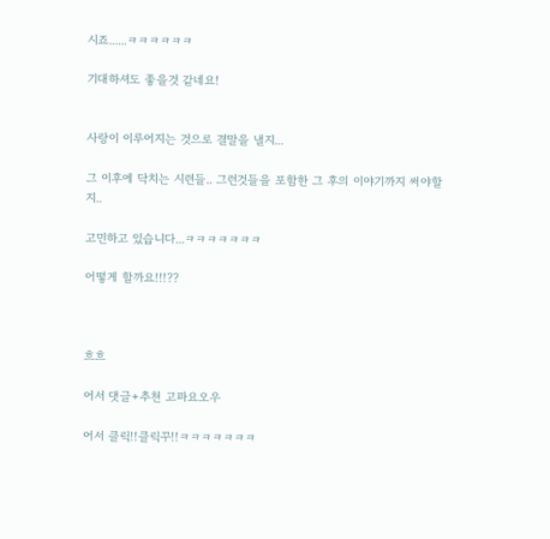시죠......ㅋㅋㅋㅋㅋㅋ

기대하셔도 좋을것 같네요!


사랑이 이루어지는 것으로 결말을 낼지...

그 이후에 닥치는 시련들.. 그런것들을 포함한 그 후의 이야기까지 써야할지..

고민하고 있습니다...ㅋㅋㅋㅋㅋㅋㅋ

어떻게 할까요!!!??



흐흐

어서 댓글+추천 고파요오우

어서 클릭!!클릭꾸!!ㅋㅋㅋㅋㅋㅋㅋ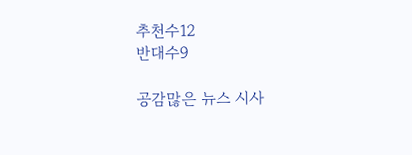추천수12
반대수9

공감많은 뉴스 시사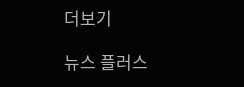더보기

뉴스 플러스